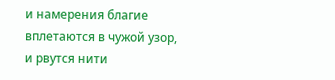и намерения благие
вплетаются в чужой узор,
и рвутся нити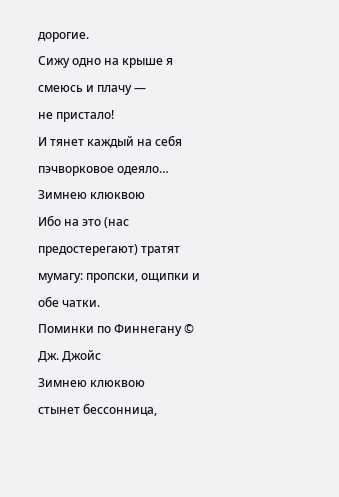дорогие.
Сижу одно на крыше я
смеюсь и плачу —
не пристало!
И тянет каждый на себя
пэчворковое одеяло…
Зимнею клюквою
Ибо на это (нас предостерегают) тратят мумагу: пропски, ощипки и обе чатки.
Поминки по Финнегану © Дж. Джойс
Зимнею клюквою
стынет бессонница,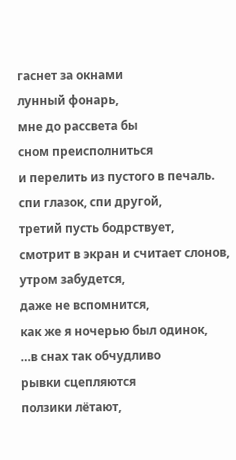гаснет за окнами
лунный фонарь,
мне до рассвета бы
сном преисполниться
и перелить из пустого в печаль.
спи глазок, спи другой,
третий пусть бодрствует,
смотрит в экран и считает слонов,
утром забудется,
даже не вспомнится,
как же я ночерью был одинок,
…в снах так обчудливо
рывки сцепляются
ползики лётают,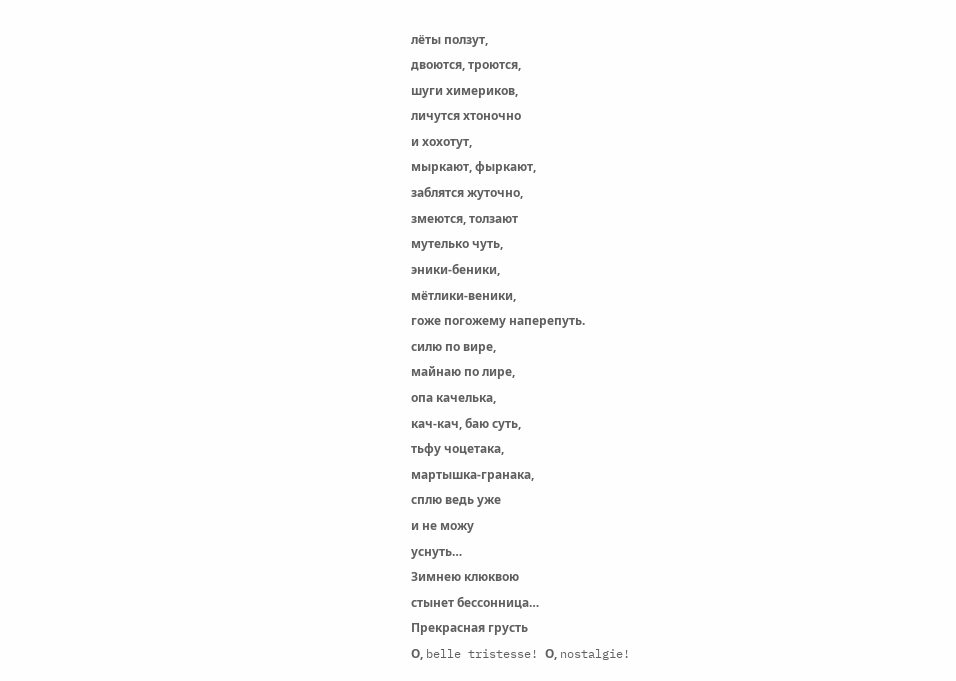лёты ползут,
двоются, троются,
шуги химериков,
личутся хтоночно
и хохотут,
мыркают, фыркают,
заблятся жуточно,
змеются, толзают
мутелько чуть,
эники-беники,
мётлики-веники,
гоже погожему наперепуть.
силю по вире,
майнаю по лире,
опа качелька,
кач-кач, баю суть,
тьфу чоцетака,
мартышка-гранака,
сплю ведь уже
и не можу
уснуть…
Зимнею клюквою
стынет бессонница…
Прекрасная грусть
О, belle tristesse! О, nostalgie!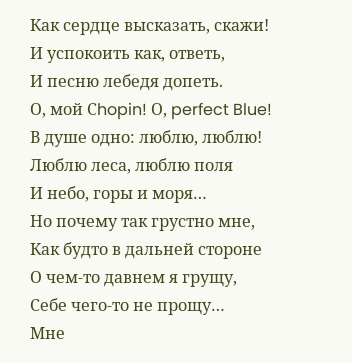Как сердце высказать, скажи!
И успокоить как, ответь,
И песню лебедя допеть.
О, мой Сhopin! О, perfect Blue!
В душе одно: люблю, люблю!
Люблю леса, люблю поля
И небо, горы и моря…
Но почему так грустно мне,
Как будто в дальней стороне
О чем-то давнем я грущу,
Себе чего-то не прощу…
Мне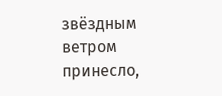звёздным ветром принесло,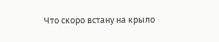Что скоро встану на крыло